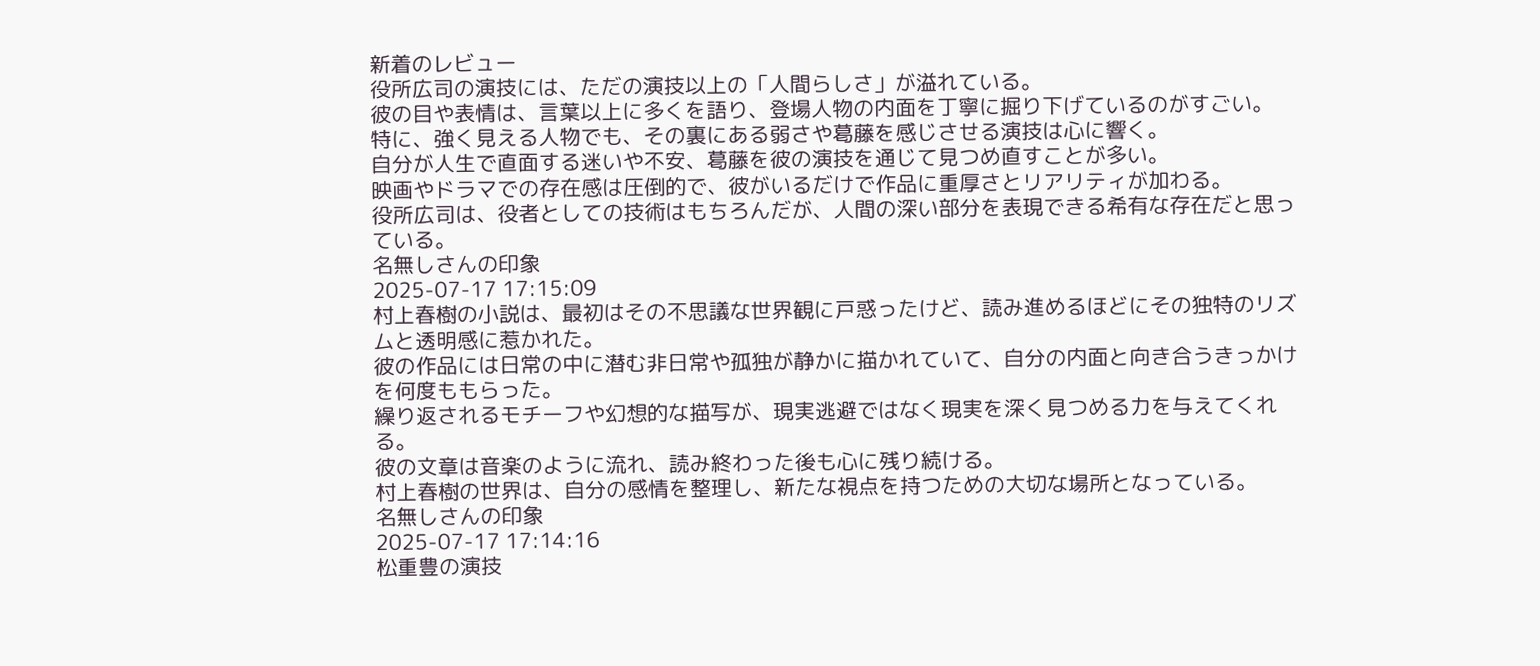新着のレビュー
役所広司の演技には、ただの演技以上の「人間らしさ」が溢れている。
彼の目や表情は、言葉以上に多くを語り、登場人物の内面を丁寧に掘り下げているのがすごい。
特に、強く見える人物でも、その裏にある弱さや葛藤を感じさせる演技は心に響く。
自分が人生で直面する迷いや不安、葛藤を彼の演技を通じて見つめ直すことが多い。
映画やドラマでの存在感は圧倒的で、彼がいるだけで作品に重厚さとリアリティが加わる。
役所広司は、役者としての技術はもちろんだが、人間の深い部分を表現できる希有な存在だと思っている。
名無しさんの印象
2025-07-17 17:15:09
村上春樹の小説は、最初はその不思議な世界観に戸惑ったけど、読み進めるほどにその独特のリズムと透明感に惹かれた。
彼の作品には日常の中に潜む非日常や孤独が静かに描かれていて、自分の内面と向き合うきっかけを何度ももらった。
繰り返されるモチーフや幻想的な描写が、現実逃避ではなく現実を深く見つめる力を与えてくれる。
彼の文章は音楽のように流れ、読み終わった後も心に残り続ける。
村上春樹の世界は、自分の感情を整理し、新たな視点を持つための大切な場所となっている。
名無しさんの印象
2025-07-17 17:14:16
松重豊の演技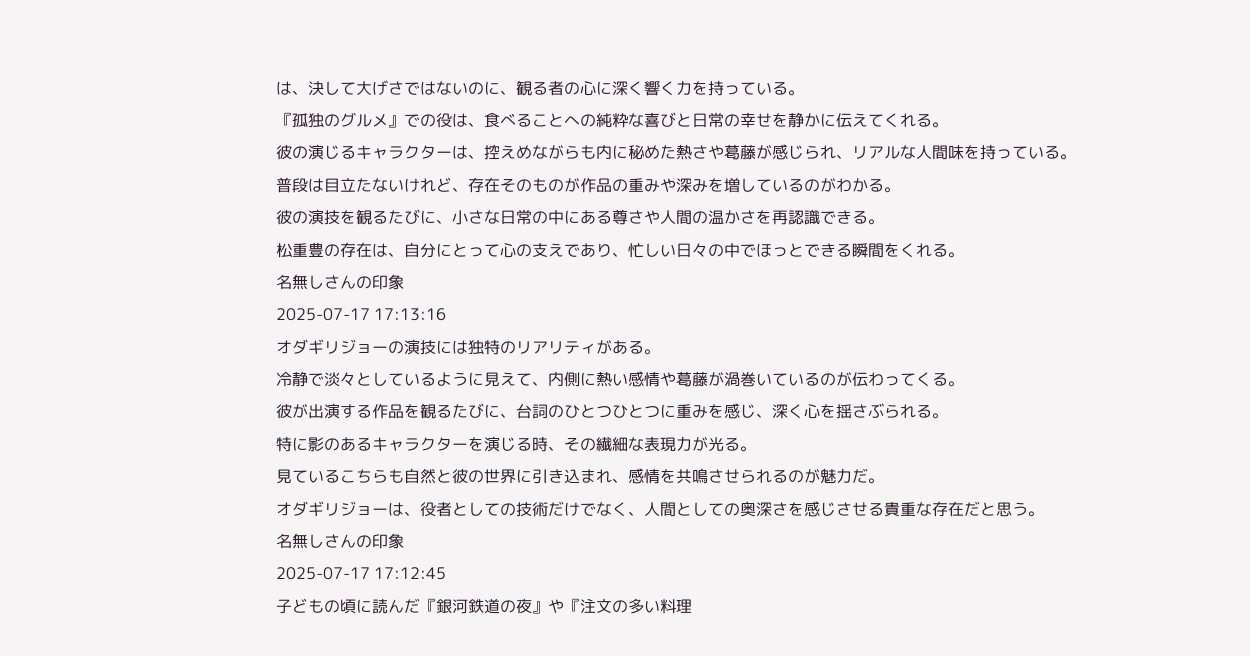は、決して大げさではないのに、観る者の心に深く響く力を持っている。
『孤独のグルメ』での役は、食べることへの純粋な喜びと日常の幸せを静かに伝えてくれる。
彼の演じるキャラクターは、控えめながらも内に秘めた熱さや葛藤が感じられ、リアルな人間味を持っている。
普段は目立たないけれど、存在そのものが作品の重みや深みを増しているのがわかる。
彼の演技を観るたびに、小さな日常の中にある尊さや人間の温かさを再認識できる。
松重豊の存在は、自分にとって心の支えであり、忙しい日々の中でほっとできる瞬間をくれる。
名無しさんの印象
2025-07-17 17:13:16
オダギリジョーの演技には独特のリアリティがある。
冷静で淡々としているように見えて、内側に熱い感情や葛藤が渦巻いているのが伝わってくる。
彼が出演する作品を観るたびに、台詞のひとつひとつに重みを感じ、深く心を揺さぶられる。
特に影のあるキャラクターを演じる時、その繊細な表現力が光る。
見ているこちらも自然と彼の世界に引き込まれ、感情を共鳴させられるのが魅力だ。
オダギリジョーは、役者としての技術だけでなく、人間としての奥深さを感じさせる貴重な存在だと思う。
名無しさんの印象
2025-07-17 17:12:45
子どもの頃に読んだ『銀河鉄道の夜』や『注文の多い料理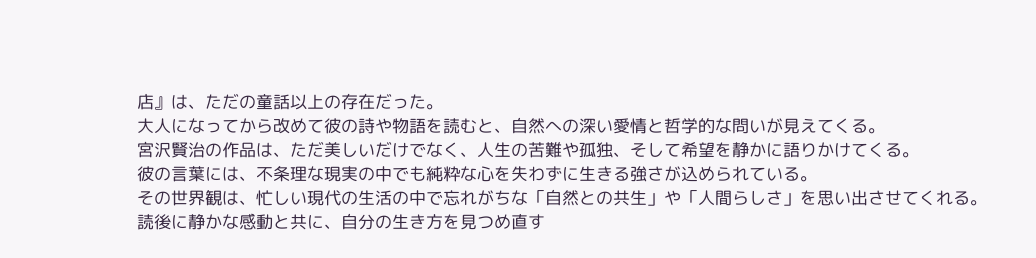店』は、ただの童話以上の存在だった。
大人になってから改めて彼の詩や物語を読むと、自然への深い愛情と哲学的な問いが見えてくる。
宮沢賢治の作品は、ただ美しいだけでなく、人生の苦難や孤独、そして希望を静かに語りかけてくる。
彼の言葉には、不条理な現実の中でも純粋な心を失わずに生きる強さが込められている。
その世界観は、忙しい現代の生活の中で忘れがちな「自然との共生」や「人間らしさ」を思い出させてくれる。
読後に静かな感動と共に、自分の生き方を見つめ直す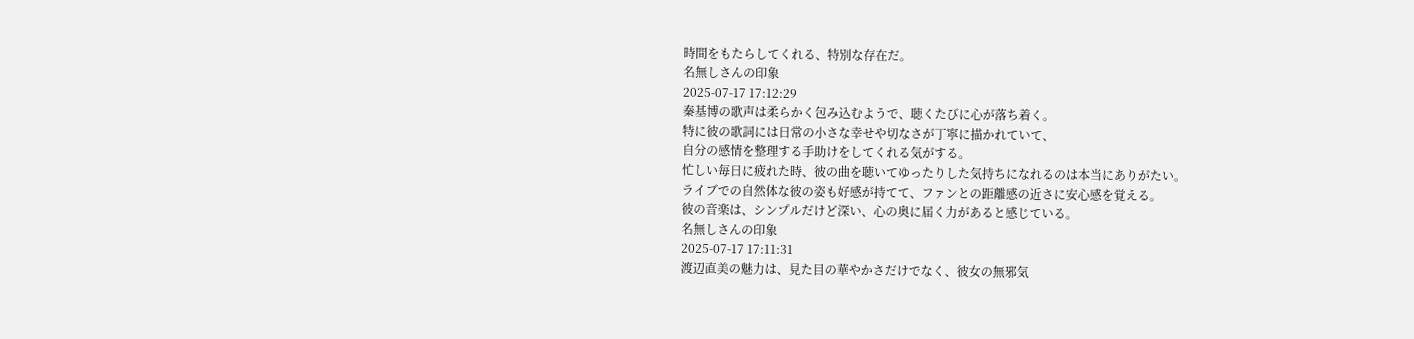時間をもたらしてくれる、特別な存在だ。
名無しさんの印象
2025-07-17 17:12:29
秦基博の歌声は柔らかく包み込むようで、聴くたびに心が落ち着く。
特に彼の歌詞には日常の小さな幸せや切なさが丁寧に描かれていて、
自分の感情を整理する手助けをしてくれる気がする。
忙しい毎日に疲れた時、彼の曲を聴いてゆったりした気持ちになれるのは本当にありがたい。
ライブでの自然体な彼の姿も好感が持てて、ファンとの距離感の近さに安心感を覚える。
彼の音楽は、シンプルだけど深い、心の奥に届く力があると感じている。
名無しさんの印象
2025-07-17 17:11:31
渡辺直美の魅力は、見た目の華やかさだけでなく、彼女の無邪気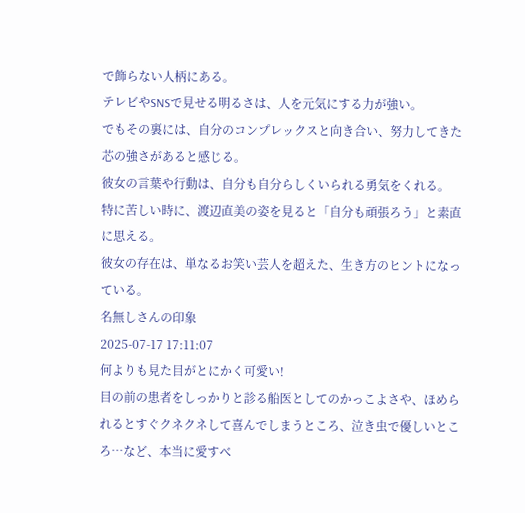で飾らない人柄にある。
テレビやSNSで見せる明るさは、人を元気にする力が強い。
でもその裏には、自分のコンプレックスと向き合い、努力してきた芯の強さがあると感じる。
彼女の言葉や行動は、自分も自分らしくいられる勇気をくれる。
特に苦しい時に、渡辺直美の姿を見ると「自分も頑張ろう」と素直に思える。
彼女の存在は、単なるお笑い芸人を超えた、生き方のヒントになっている。
名無しさんの印象
2025-07-17 17:11:07
何よりも見た目がとにかく可愛い!
目の前の患者をしっかりと診る船医としてのかっこよさや、ほめられるとすぐクネクネして喜んでしまうところ、泣き虫で優しいところ…など、本当に愛すべ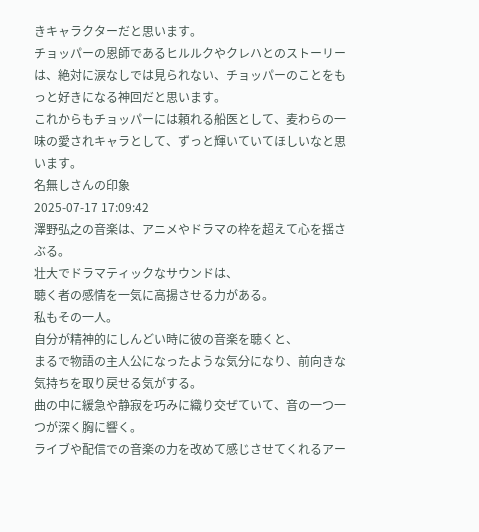きキャラクターだと思います。
チョッパーの恩師であるヒルルクやクレハとのストーリーは、絶対に涙なしでは見られない、チョッパーのことをもっと好きになる神回だと思います。
これからもチョッパーには頼れる船医として、麦わらの一味の愛されキャラとして、ずっと輝いていてほしいなと思います。
名無しさんの印象
2025-07-17 17:09:42
澤野弘之の音楽は、アニメやドラマの枠を超えて心を揺さぶる。
壮大でドラマティックなサウンドは、
聴く者の感情を一気に高揚させる力がある。
私もその一人。
自分が精神的にしんどい時に彼の音楽を聴くと、
まるで物語の主人公になったような気分になり、前向きな気持ちを取り戻せる気がする。
曲の中に緩急や静寂を巧みに織り交ぜていて、音の一つ一つが深く胸に響く。
ライブや配信での音楽の力を改めて感じさせてくれるアー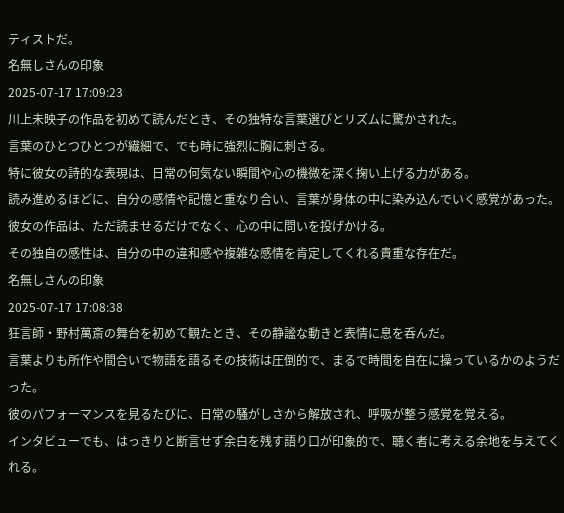ティストだ。
名無しさんの印象
2025-07-17 17:09:23
川上未映子の作品を初めて読んだとき、その独特な言葉選びとリズムに驚かされた。
言葉のひとつひとつが繊細で、でも時に強烈に胸に刺さる。
特に彼女の詩的な表現は、日常の何気ない瞬間や心の機微を深く掬い上げる力がある。
読み進めるほどに、自分の感情や記憶と重なり合い、言葉が身体の中に染み込んでいく感覚があった。
彼女の作品は、ただ読ませるだけでなく、心の中に問いを投げかける。
その独自の感性は、自分の中の違和感や複雑な感情を肯定してくれる貴重な存在だ。
名無しさんの印象
2025-07-17 17:08:38
狂言師・野村萬斎の舞台を初めて観たとき、その静謐な動きと表情に息を呑んだ。
言葉よりも所作や間合いで物語を語るその技術は圧倒的で、まるで時間を自在に操っているかのようだった。
彼のパフォーマンスを見るたびに、日常の騒がしさから解放され、呼吸が整う感覚を覚える。
インタビューでも、はっきりと断言せず余白を残す語り口が印象的で、聴く者に考える余地を与えてくれる。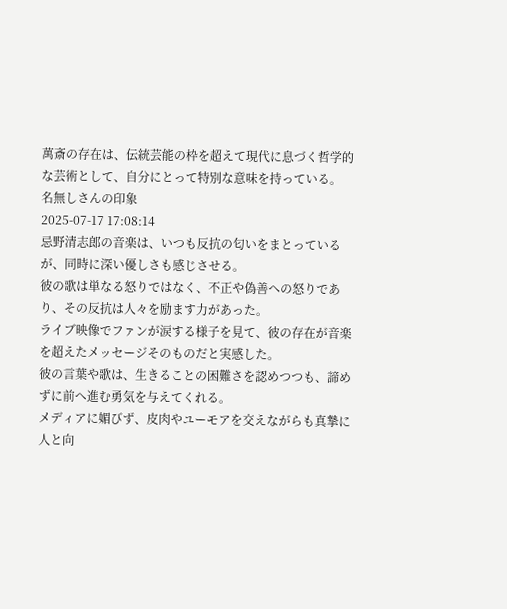萬斎の存在は、伝統芸能の枠を超えて現代に息づく哲学的な芸術として、自分にとって特別な意味を持っている。
名無しさんの印象
2025-07-17 17:08:14
忌野清志郎の音楽は、いつも反抗の匂いをまとっているが、同時に深い優しさも感じさせる。
彼の歌は単なる怒りではなく、不正や偽善への怒りであり、その反抗は人々を励ます力があった。
ライブ映像でファンが涙する様子を見て、彼の存在が音楽を超えたメッセージそのものだと実感した。
彼の言葉や歌は、生きることの困難さを認めつつも、諦めずに前へ進む勇気を与えてくれる。
メディアに媚びず、皮肉やユーモアを交えながらも真摯に人と向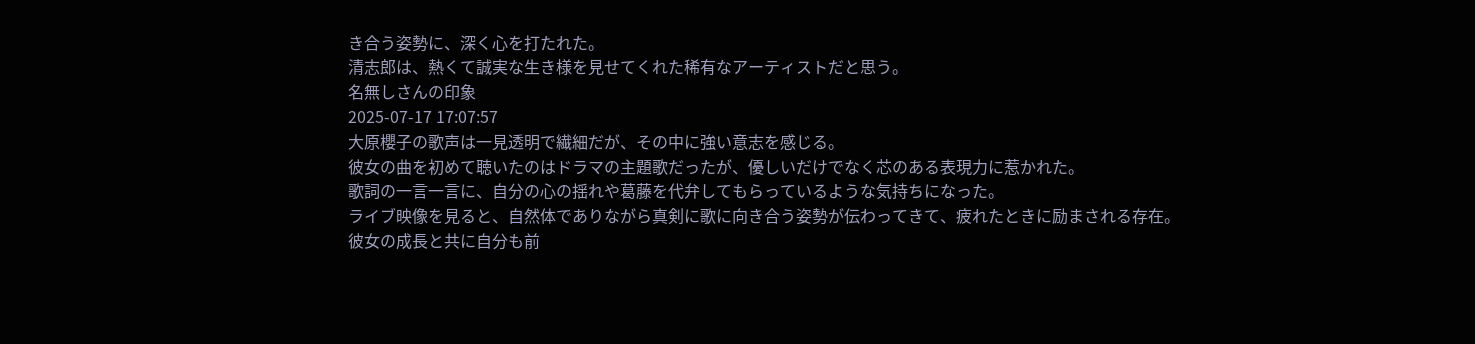き合う姿勢に、深く心を打たれた。
清志郎は、熱くて誠実な生き様を見せてくれた稀有なアーティストだと思う。
名無しさんの印象
2025-07-17 17:07:57
大原櫻子の歌声は一見透明で繊細だが、その中に強い意志を感じる。
彼女の曲を初めて聴いたのはドラマの主題歌だったが、優しいだけでなく芯のある表現力に惹かれた。
歌詞の一言一言に、自分の心の揺れや葛藤を代弁してもらっているような気持ちになった。
ライブ映像を見ると、自然体でありながら真剣に歌に向き合う姿勢が伝わってきて、疲れたときに励まされる存在。
彼女の成長と共に自分も前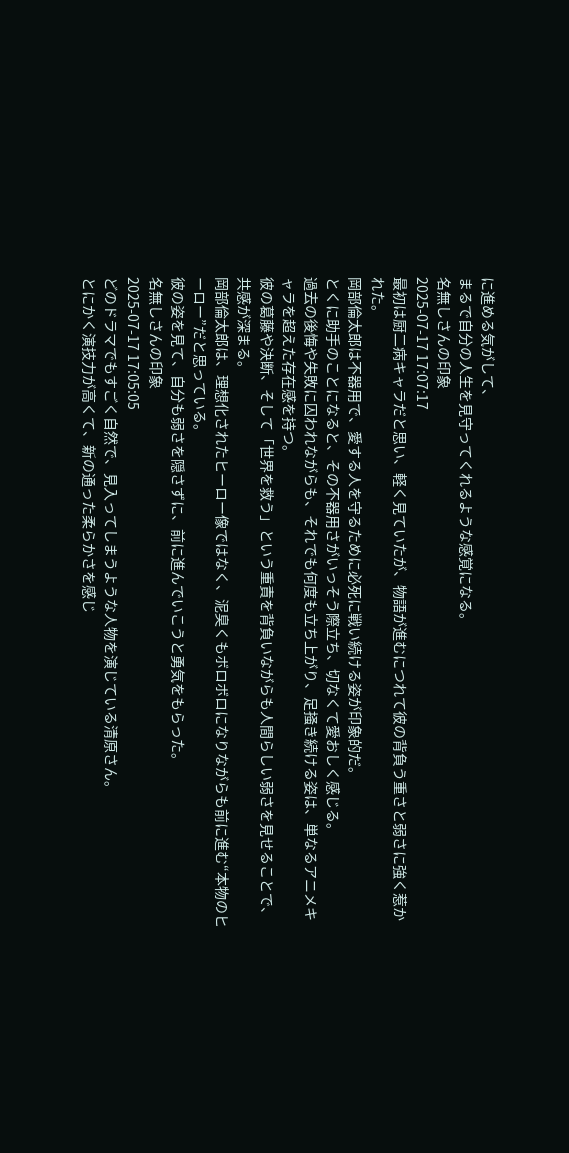に進める気がして、
まるで自分の人生を見守ってくれるような感覚になる。
名無しさんの印象
2025-07-17 17:07:17
最初は厨二病キャラだと思い、軽く見ていたが、物語が進むにつれて彼の背負う重さと弱さに強く惹かれた。
岡部倫太郎は不器用で、愛する人を守るために必死に戦い続ける姿が印象的だ。
とくに助手のことになると、その不器用さがいっそう際立ち、切なくて愛おしく感じる。
過去の後悔や失敗に囚われながらも、それでも何度も立ち上がり、足掻き続ける姿は、単なるアニメキャラを超えた存在感を持つ。
彼の葛藤や決断、そして「世界を救う」という重責を背負いながらも人間らしい弱さを見せることで、共感が深まる。
岡部倫太郎は、理想化されたヒーロー像ではなく、泥臭くもボロボロになりながらも前に進む“本物のヒーロー”だと思っている。
彼の姿を見て、自分も弱さを隠さずに、前に進んでいこうと勇気をもらった。
名無しさんの印象
2025-07-17 17:05:05
どのドラマでもすごく自然で、見入ってしまうような人物を演じている清原さん。
とにかく演技力が高くて、新の通った柔らかさを感じ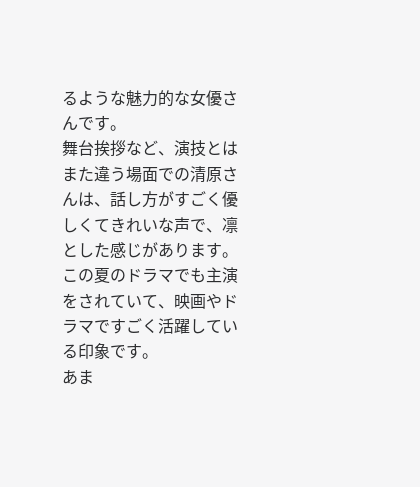るような魅力的な女優さんです。
舞台挨拶など、演技とはまた違う場面での清原さんは、話し方がすごく優しくてきれいな声で、凛とした感じがあります。
この夏のドラマでも主演をされていて、映画やドラマですごく活躍している印象です。
あま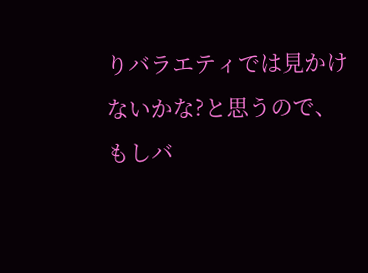りバラエティでは見かけないかな?と思うので、もしバ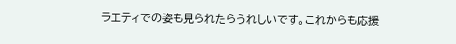ラエティでの姿も見られたらうれしいです。これからも応援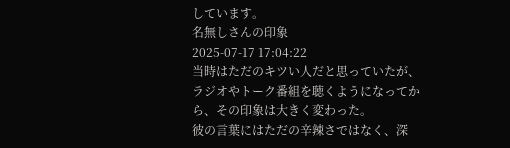しています。
名無しさんの印象
2025-07-17 17:04:22
当時はただのキツい人だと思っていたが、ラジオやトーク番組を聴くようになってから、その印象は大きく変わった。
彼の言葉にはただの辛辣さではなく、深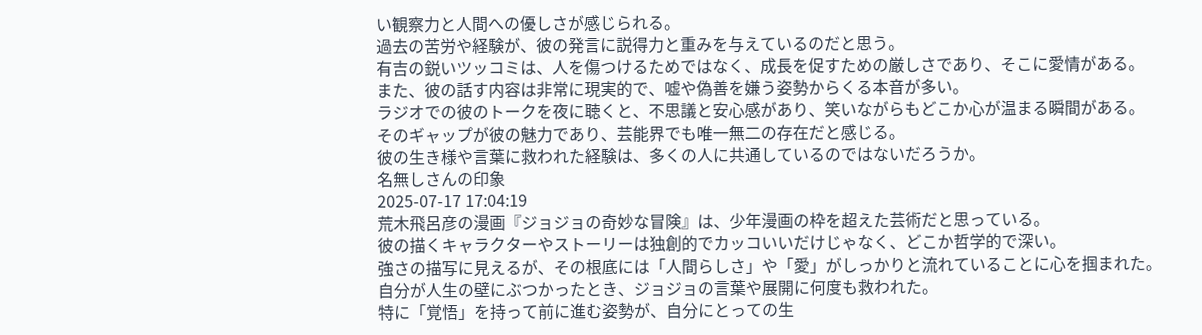い観察力と人間への優しさが感じられる。
過去の苦労や経験が、彼の発言に説得力と重みを与えているのだと思う。
有吉の鋭いツッコミは、人を傷つけるためではなく、成長を促すための厳しさであり、そこに愛情がある。
また、彼の話す内容は非常に現実的で、嘘や偽善を嫌う姿勢からくる本音が多い。
ラジオでの彼のトークを夜に聴くと、不思議と安心感があり、笑いながらもどこか心が温まる瞬間がある。
そのギャップが彼の魅力であり、芸能界でも唯一無二の存在だと感じる。
彼の生き様や言葉に救われた経験は、多くの人に共通しているのではないだろうか。
名無しさんの印象
2025-07-17 17:04:19
荒木飛呂彦の漫画『ジョジョの奇妙な冒険』は、少年漫画の枠を超えた芸術だと思っている。
彼の描くキャラクターやストーリーは独創的でカッコいいだけじゃなく、どこか哲学的で深い。
強さの描写に見えるが、その根底には「人間らしさ」や「愛」がしっかりと流れていることに心を掴まれた。
自分が人生の壁にぶつかったとき、ジョジョの言葉や展開に何度も救われた。
特に「覚悟」を持って前に進む姿勢が、自分にとっての生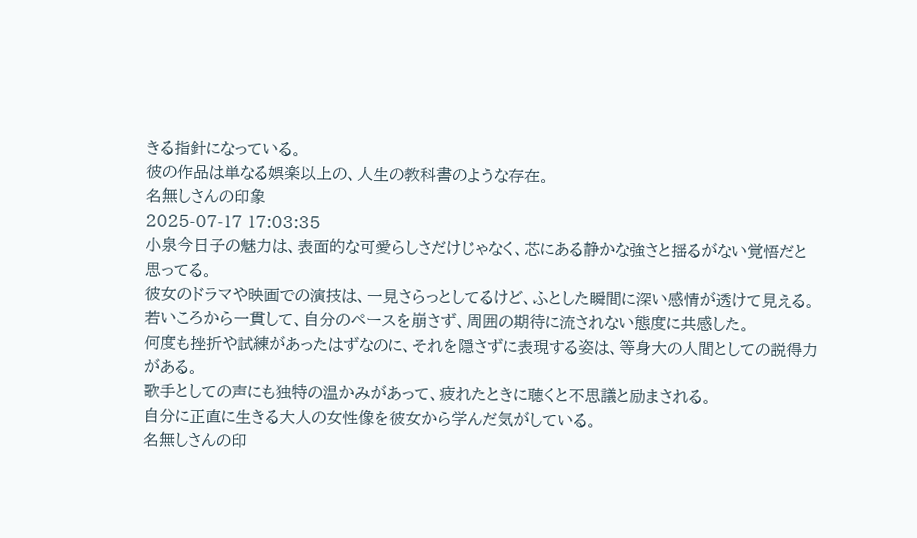きる指針になっている。
彼の作品は単なる娯楽以上の、人生の教科書のような存在。
名無しさんの印象
2025-07-17 17:03:35
小泉今日子の魅力は、表面的な可愛らしさだけじゃなく、芯にある静かな強さと揺るがない覚悟だと思ってる。
彼女のドラマや映画での演技は、一見さらっとしてるけど、ふとした瞬間に深い感情が透けて見える。
若いころから一貫して、自分のペースを崩さず、周囲の期待に流されない態度に共感した。
何度も挫折や試練があったはずなのに、それを隠さずに表現する姿は、等身大の人間としての説得力がある。
歌手としての声にも独特の温かみがあって、疲れたときに聴くと不思議と励まされる。
自分に正直に生きる大人の女性像を彼女から学んだ気がしている。
名無しさんの印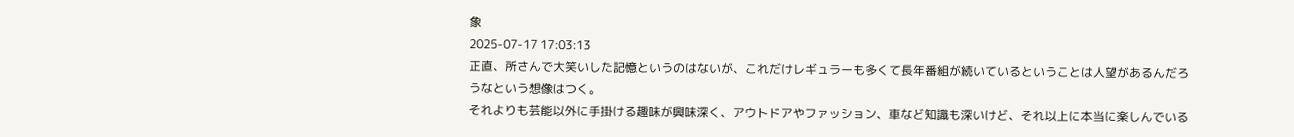象
2025-07-17 17:03:13
正直、所さんで大笑いした記憶というのはないが、これだけレギュラーも多くて長年番組が続いているということは人望があるんだろうなという想像はつく。
それよりも芸能以外に手掛ける趣味が興味深く、アウトドアやファッション、車など知識も深いけど、それ以上に本当に楽しんでいる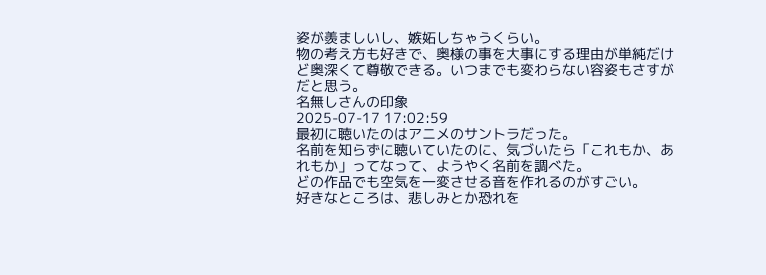姿が羨ましいし、嫉妬しちゃうくらい。
物の考え方も好きで、奥様の事を大事にする理由が単純だけど奥深くて尊敬できる。いつまでも変わらない容姿もさすがだと思う。
名無しさんの印象
2025-07-17 17:02:59
最初に聴いたのはアニメのサントラだった。
名前を知らずに聴いていたのに、気づいたら「これもか、あれもか」ってなって、ようやく名前を調べた。
どの作品でも空気を一変させる音を作れるのがすごい。
好きなところは、悲しみとか恐れを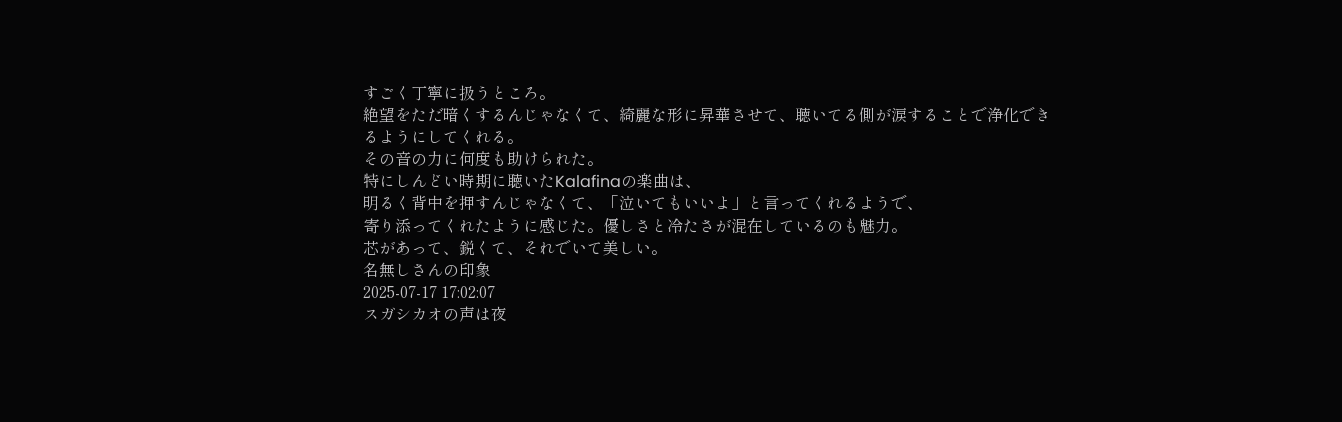すごく丁寧に扱うところ。
絶望をただ暗くするんじゃなくて、綺麗な形に昇華させて、聴いてる側が涙することで浄化できるようにしてくれる。
その音の力に何度も助けられた。
特にしんどい時期に聴いたKalafinaの楽曲は、
明るく背中を押すんじゃなくて、「泣いてもいいよ」と言ってくれるようで、
寄り添ってくれたように感じた。優しさと冷たさが混在しているのも魅力。
芯があって、鋭くて、それでいて美しい。
名無しさんの印象
2025-07-17 17:02:07
スガシカオの声は夜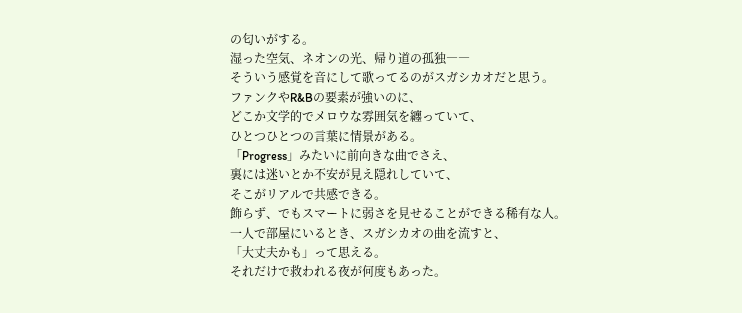の匂いがする。
湿った空気、ネオンの光、帰り道の孤独――
そういう感覚を音にして歌ってるのがスガシカオだと思う。
ファンクやR&Bの要素が強いのに、
どこか文学的でメロウな雰囲気を纏っていて、
ひとつひとつの言葉に情景がある。
「Progress」みたいに前向きな曲でさえ、
裏には迷いとか不安が見え隠れしていて、
そこがリアルで共感できる。
飾らず、でもスマートに弱さを見せることができる稀有な人。
一人で部屋にいるとき、スガシカオの曲を流すと、
「大丈夫かも」って思える。
それだけで救われる夜が何度もあった。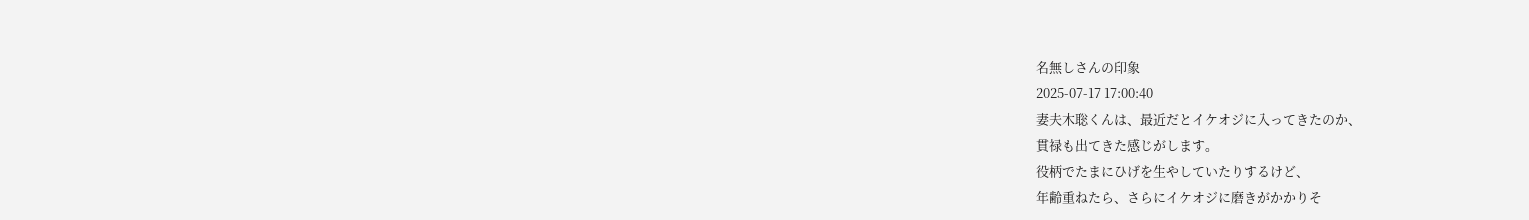名無しさんの印象
2025-07-17 17:00:40
妻夫木聡くんは、最近だとイケオジに入ってきたのか、
貫禄も出てきた感じがします。
役柄でたまにひげを生やしていたりするけど、
年齢重ねたら、さらにイケオジに磨きがかかりそ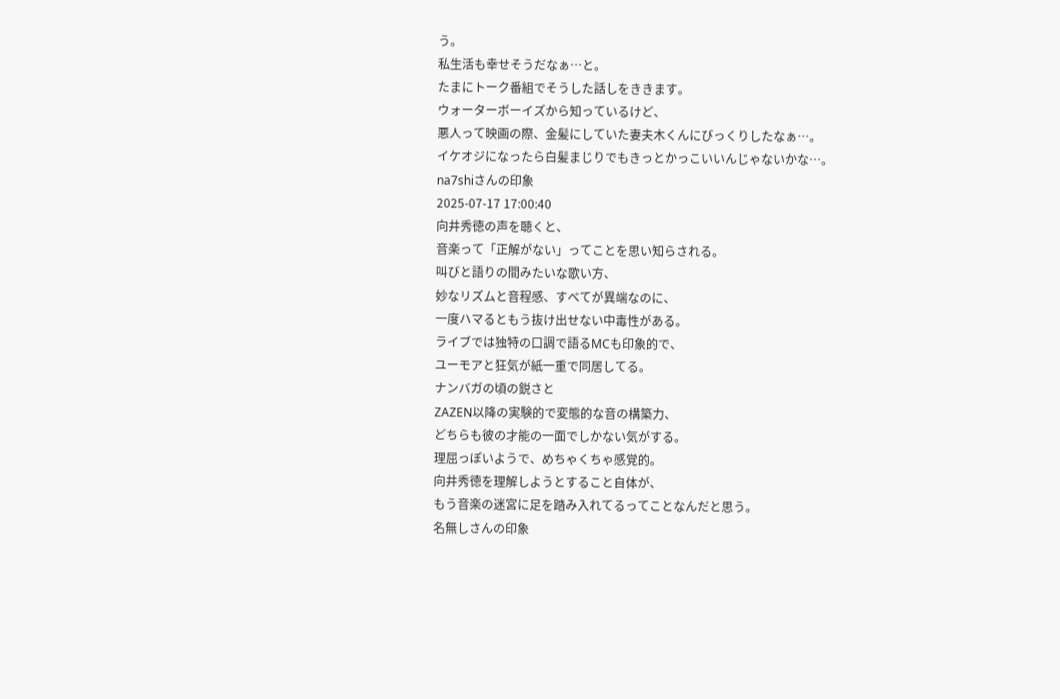う。
私生活も幸せそうだなぁ…と。
たまにトーク番組でそうした話しをききます。
ウォーターボーイズから知っているけど、
悪人って映画の際、金髪にしていた妻夫木くんにびっくりしたなぁ…。
イケオジになったら白髪まじりでもきっとかっこいいんじゃないかな…。
na7shiさんの印象
2025-07-17 17:00:40
向井秀徳の声を聴くと、
音楽って「正解がない」ってことを思い知らされる。
叫びと語りの間みたいな歌い方、
妙なリズムと音程感、すべてが異端なのに、
一度ハマるともう抜け出せない中毒性がある。
ライブでは独特の口調で語るMCも印象的で、
ユーモアと狂気が紙一重で同居してる。
ナンバガの頃の鋭さと
ZAZEN以降の実験的で変態的な音の構築力、
どちらも彼の才能の一面でしかない気がする。
理屈っぽいようで、めちゃくちゃ感覚的。
向井秀徳を理解しようとすること自体が、
もう音楽の迷宮に足を踏み入れてるってことなんだと思う。
名無しさんの印象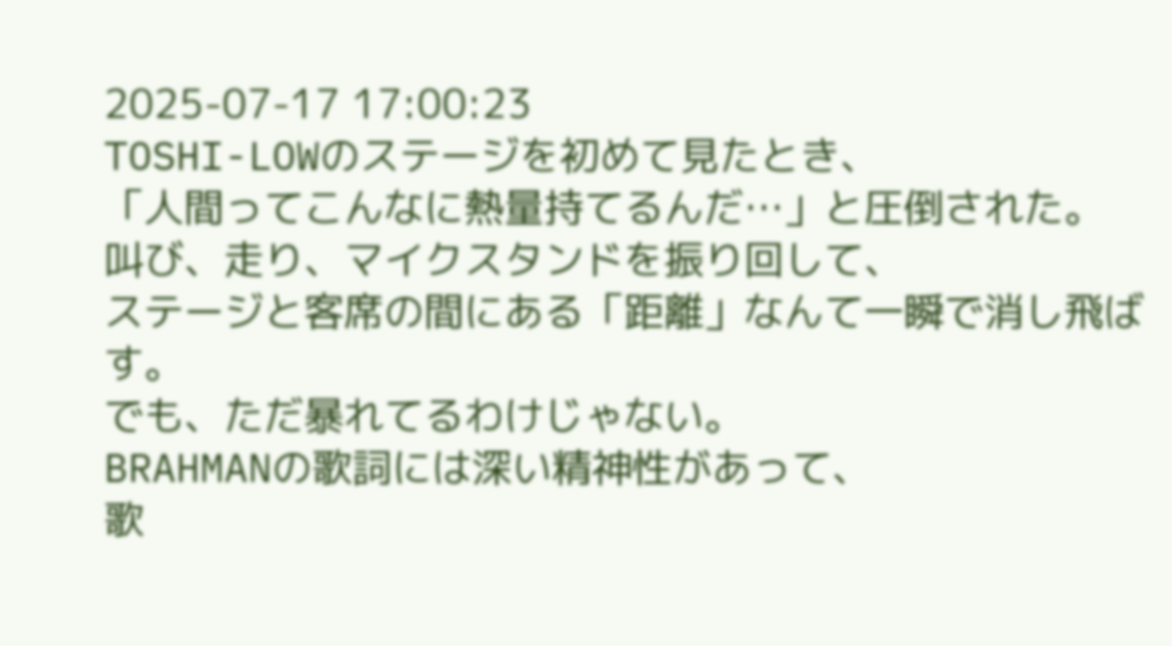2025-07-17 17:00:23
TOSHI-LOWのステージを初めて見たとき、
「人間ってこんなに熱量持てるんだ…」と圧倒された。
叫び、走り、マイクスタンドを振り回して、
ステージと客席の間にある「距離」なんて一瞬で消し飛ばす。
でも、ただ暴れてるわけじゃない。
BRAHMANの歌詞には深い精神性があって、
歌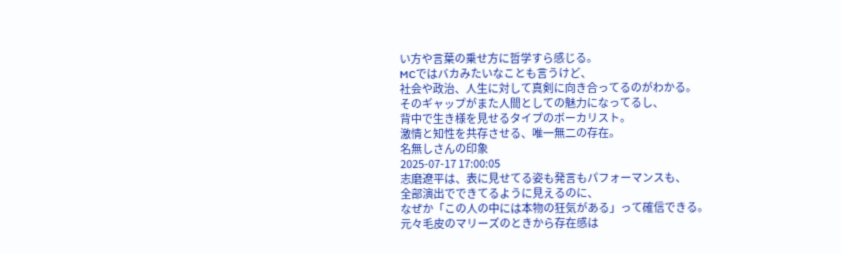い方や言葉の乗せ方に哲学すら感じる。
MCではバカみたいなことも言うけど、
社会や政治、人生に対して真剣に向き合ってるのがわかる。
そのギャップがまた人間としての魅力になってるし、
背中で生き様を見せるタイプのボーカリスト。
激情と知性を共存させる、唯一無二の存在。
名無しさんの印象
2025-07-17 17:00:05
志磨遼平は、表に見せてる姿も発言もパフォーマンスも、
全部演出でできてるように見えるのに、
なぜか「この人の中には本物の狂気がある」って確信できる。
元々毛皮のマリーズのときから存在感は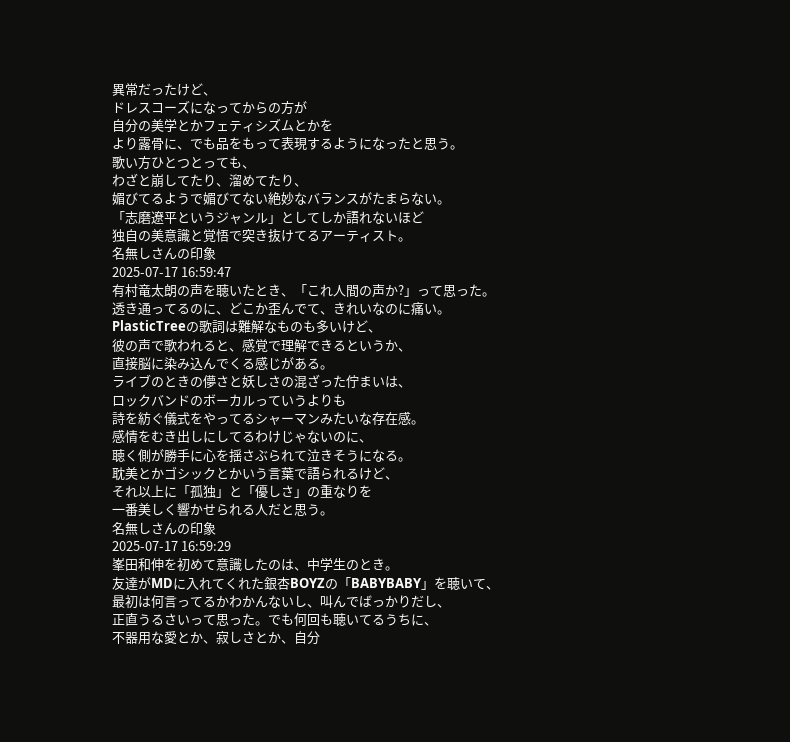異常だったけど、
ドレスコーズになってからの方が
自分の美学とかフェティシズムとかを
より露骨に、でも品をもって表現するようになったと思う。
歌い方ひとつとっても、
わざと崩してたり、溜めてたり、
媚びてるようで媚びてない絶妙なバランスがたまらない。
「志磨遼平というジャンル」としてしか語れないほど
独自の美意識と覚悟で突き抜けてるアーティスト。
名無しさんの印象
2025-07-17 16:59:47
有村竜太朗の声を聴いたとき、「これ人間の声か?」って思った。
透き通ってるのに、どこか歪んでて、きれいなのに痛い。
PlasticTreeの歌詞は難解なものも多いけど、
彼の声で歌われると、感覚で理解できるというか、
直接脳に染み込んでくる感じがある。
ライブのときの儚さと妖しさの混ざった佇まいは、
ロックバンドのボーカルっていうよりも
詩を紡ぐ儀式をやってるシャーマンみたいな存在感。
感情をむき出しにしてるわけじゃないのに、
聴く側が勝手に心を揺さぶられて泣きそうになる。
耽美とかゴシックとかいう言葉で語られるけど、
それ以上に「孤独」と「優しさ」の重なりを
一番美しく響かせられる人だと思う。
名無しさんの印象
2025-07-17 16:59:29
峯田和伸を初めて意識したのは、中学生のとき。
友達がMDに入れてくれた銀杏BOYZの「BABYBABY」を聴いて、
最初は何言ってるかわかんないし、叫んでばっかりだし、
正直うるさいって思った。でも何回も聴いてるうちに、
不器用な愛とか、寂しさとか、自分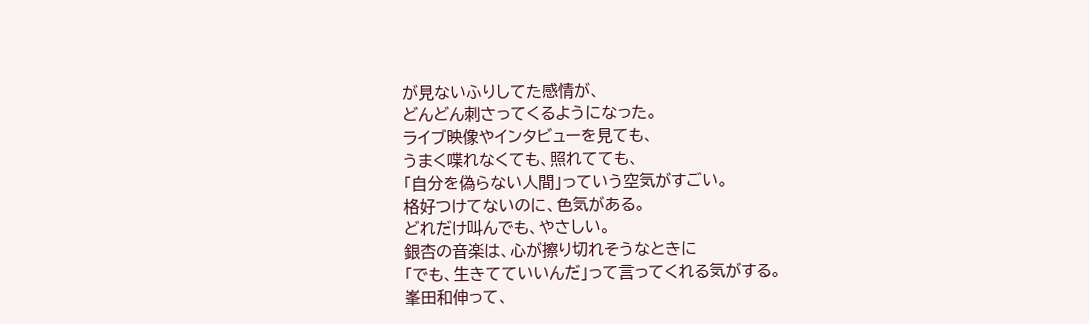が見ないふりしてた感情が、
どんどん刺さってくるようになった。
ライブ映像やインタビューを見ても、
うまく喋れなくても、照れてても、
「自分を偽らない人間」っていう空気がすごい。
格好つけてないのに、色気がある。
どれだけ叫んでも、やさしい。
銀杏の音楽は、心が擦り切れそうなときに
「でも、生きてていいんだ」って言ってくれる気がする。
峯田和伸って、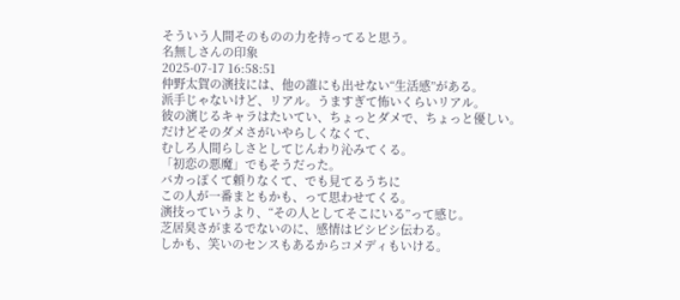そういう人間そのものの力を持ってると思う。
名無しさんの印象
2025-07-17 16:58:51
仲野太賀の演技には、他の誰にも出せない“生活感”がある。
派手じゃないけど、リアル。うますぎて怖いくらいリアル。
彼の演じるキャラはたいてい、ちょっとダメで、ちょっと優しい。
だけどそのダメさがいやらしくなくて、
むしろ人間らしさとしてじんわり沁みてくる。
「初恋の悪魔」でもそうだった。
バカっぽくて頼りなくて、でも見てるうちに
この人が一番まともかも、って思わせてくる。
演技っていうより、“その人としてそこにいる”って感じ。
芝居臭さがまるでないのに、感情はビシビシ伝わる。
しかも、笑いのセンスもあるからコメディもいける。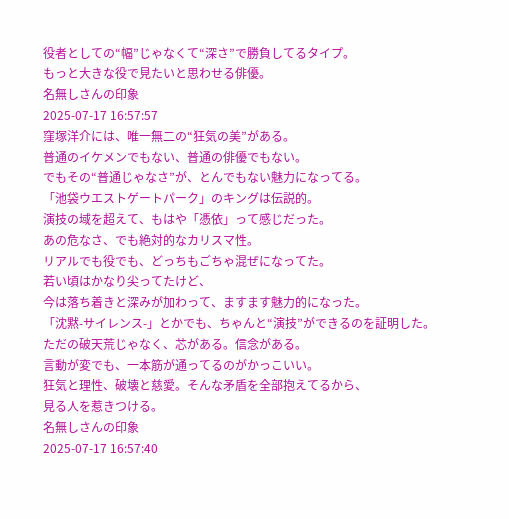役者としての“幅”じゃなくて“深さ”で勝負してるタイプ。
もっと大きな役で見たいと思わせる俳優。
名無しさんの印象
2025-07-17 16:57:57
窪塚洋介には、唯一無二の“狂気の美”がある。
普通のイケメンでもない、普通の俳優でもない。
でもその“普通じゃなさ”が、とんでもない魅力になってる。
「池袋ウエストゲートパーク」のキングは伝説的。
演技の域を超えて、もはや「憑依」って感じだった。
あの危なさ、でも絶対的なカリスマ性。
リアルでも役でも、どっちもごちゃ混ぜになってた。
若い頃はかなり尖ってたけど、
今は落ち着きと深みが加わって、ますます魅力的になった。
「沈黙-サイレンス-」とかでも、ちゃんと“演技”ができるのを証明した。
ただの破天荒じゃなく、芯がある。信念がある。
言動が変でも、一本筋が通ってるのがかっこいい。
狂気と理性、破壊と慈愛。そんな矛盾を全部抱えてるから、
見る人を惹きつける。
名無しさんの印象
2025-07-17 16:57:40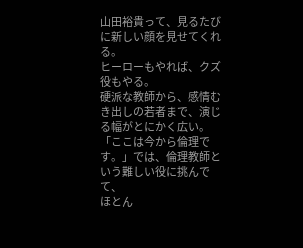山田裕貴って、見るたびに新しい顔を見せてくれる。
ヒーローもやれば、クズ役もやる。
硬派な教師から、感情むき出しの若者まで、演じる幅がとにかく広い。
「ここは今から倫理です。」では、倫理教師という難しい役に挑んでて、
ほとん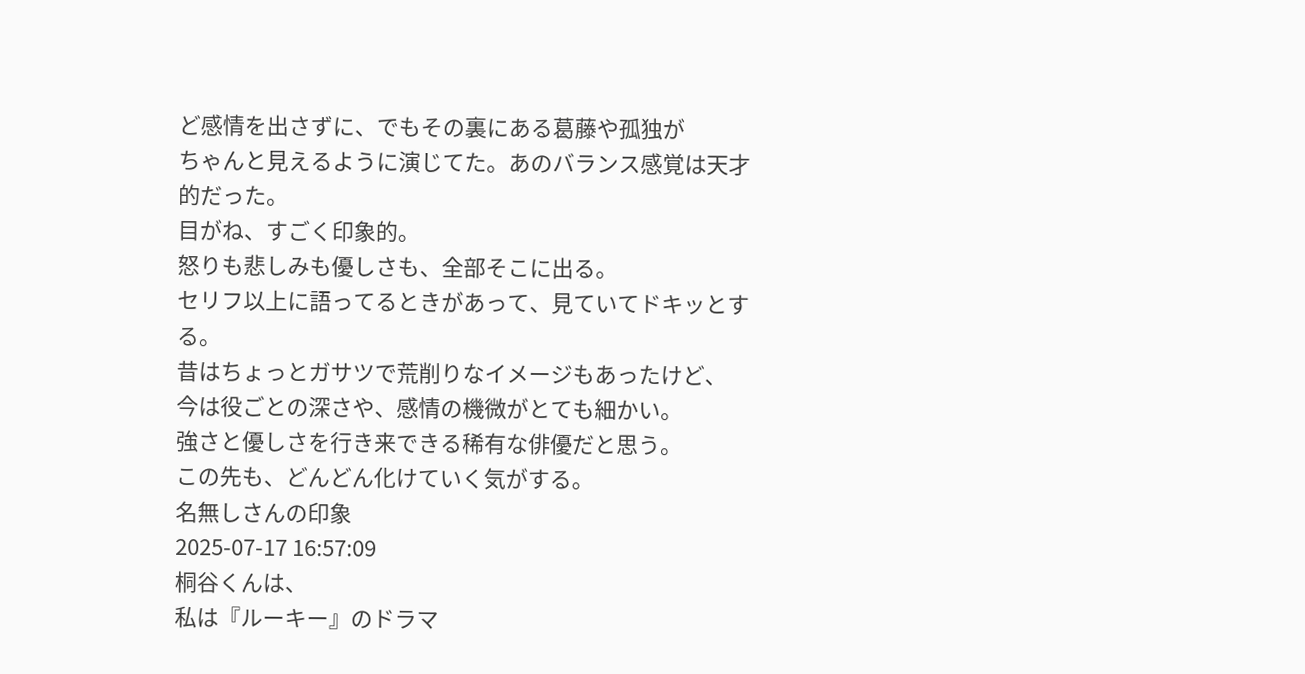ど感情を出さずに、でもその裏にある葛藤や孤独が
ちゃんと見えるように演じてた。あのバランス感覚は天才的だった。
目がね、すごく印象的。
怒りも悲しみも優しさも、全部そこに出る。
セリフ以上に語ってるときがあって、見ていてドキッとする。
昔はちょっとガサツで荒削りなイメージもあったけど、
今は役ごとの深さや、感情の機微がとても細かい。
強さと優しさを行き来できる稀有な俳優だと思う。
この先も、どんどん化けていく気がする。
名無しさんの印象
2025-07-17 16:57:09
桐谷くんは、
私は『ルーキー』のドラマ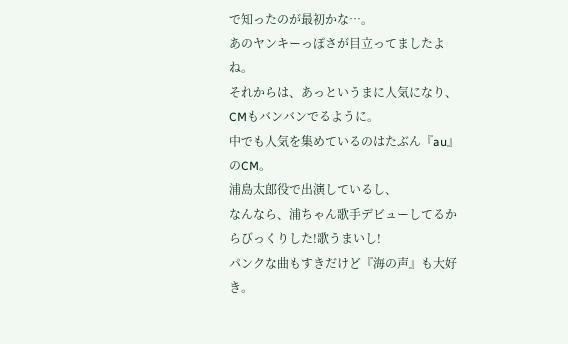で知ったのが最初かな…。
あのヤンキーっぽさが目立ってましたよね。
それからは、あっというまに人気になり、
CMもバンバンでるように。
中でも人気を集めているのはたぶん『au』のCM。
浦島太郎役で出演しているし、
なんなら、浦ちゃん歌手デビューしてるからびっくりした!歌うまいし!
パンクな曲もすきだけど『海の声』も大好き。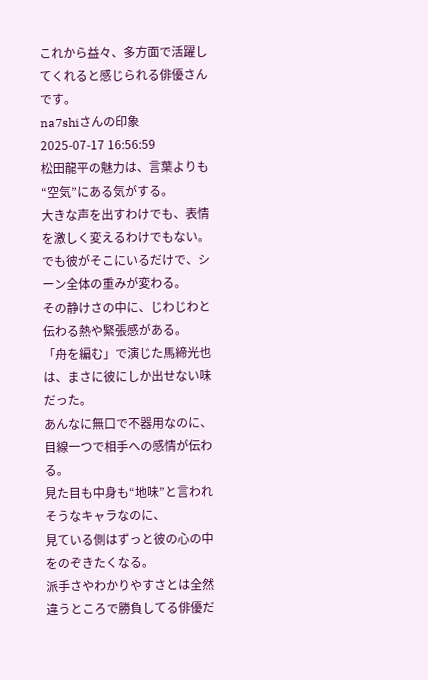これから益々、多方面で活躍してくれると感じられる俳優さんです。
na7shiさんの印象
2025-07-17 16:56:59
松田龍平の魅力は、言葉よりも“空気”にある気がする。
大きな声を出すわけでも、表情を激しく変えるわけでもない。
でも彼がそこにいるだけで、シーン全体の重みが変わる。
その静けさの中に、じわじわと伝わる熱や緊張感がある。
「舟を編む」で演じた馬締光也は、まさに彼にしか出せない味だった。
あんなに無口で不器用なのに、目線一つで相手への感情が伝わる。
見た目も中身も“地味”と言われそうなキャラなのに、
見ている側はずっと彼の心の中をのぞきたくなる。
派手さやわかりやすさとは全然違うところで勝負してる俳優だ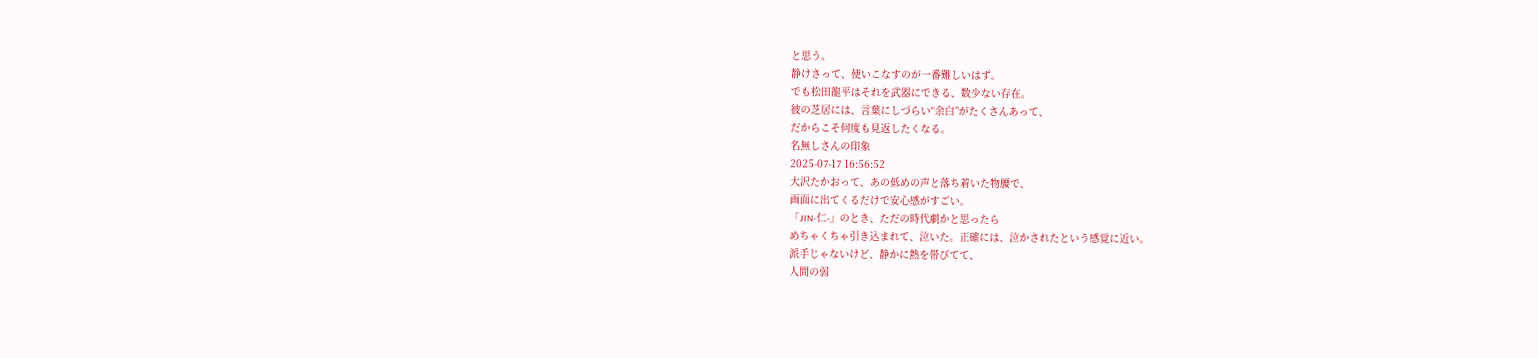と思う。
静けさって、使いこなすのが一番難しいはず。
でも松田龍平はそれを武器にできる、数少ない存在。
彼の芝居には、言葉にしづらい“余白”がたくさんあって、
だからこそ何度も見返したくなる。
名無しさんの印象
2025-07-17 16:56:52
大沢たかおって、あの低めの声と落ち着いた物腰で、
画面に出てくるだけで安心感がすごい。
「JIN-仁-」のとき、ただの時代劇かと思ったら
めちゃくちゃ引き込まれて、泣いた。正確には、泣かされたという感覚に近い。
派手じゃないけど、静かに熱を帯びてて、
人間の弱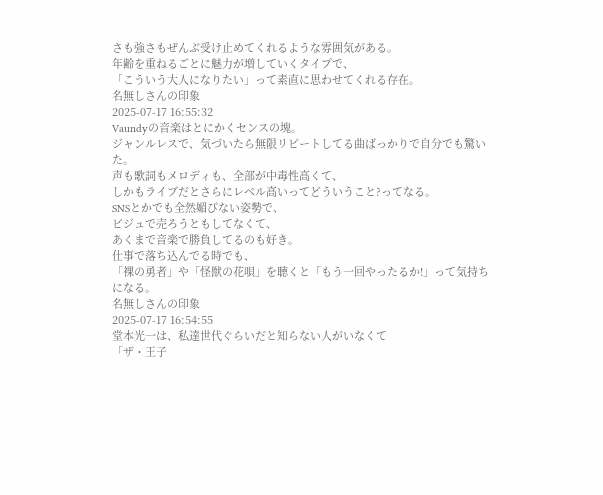さも強さもぜんぶ受け止めてくれるような雰囲気がある。
年齢を重ねるごとに魅力が増していくタイプで、
「こういう大人になりたい」って素直に思わせてくれる存在。
名無しさんの印象
2025-07-17 16:55:32
Vaundyの音楽はとにかくセンスの塊。
ジャンルレスで、気づいたら無限リピートしてる曲ばっかりで自分でも驚いた。
声も歌詞もメロディも、全部が中毒性高くて、
しかもライブだとさらにレベル高いってどういうこと?ってなる。
SNSとかでも全然媚びない姿勢で、
ビジュで売ろうともしてなくて、
あくまで音楽で勝負してるのも好き。
仕事で落ち込んでる時でも、
「裸の勇者」や「怪獣の花唄」を聴くと「もう一回やったるか!」って気持ちになる。
名無しさんの印象
2025-07-17 16:54:55
堂本光一は、私達世代ぐらいだと知らない人がいなくて
「ザ・王子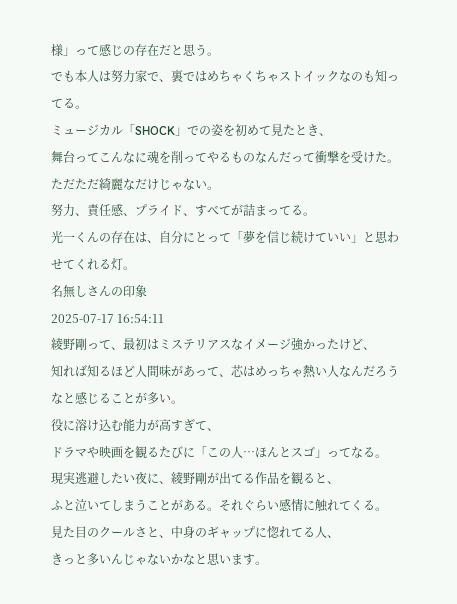様」って感じの存在だと思う。
でも本人は努力家で、裏ではめちゃくちゃストイックなのも知ってる。
ミュージカル「SHOCK」での姿を初めて見たとき、
舞台ってこんなに魂を削ってやるものなんだって衝撃を受けた。
ただただ綺麗なだけじゃない。
努力、責任感、プライド、すべてが詰まってる。
光一くんの存在は、自分にとって「夢を信じ続けていい」と思わせてくれる灯。
名無しさんの印象
2025-07-17 16:54:11
綾野剛って、最初はミステリアスなイメージ強かったけど、
知れば知るほど人間味があって、芯はめっちゃ熱い人なんだろうなと感じることが多い。
役に溶け込む能力が高すぎて、
ドラマや映画を観るたびに「この人…ほんとスゴ」ってなる。
現実逃避したい夜に、綾野剛が出てる作品を観ると、
ふと泣いてしまうことがある。それぐらい感情に触れてくる。
見た目のクールさと、中身のギャップに惚れてる人、
きっと多いんじゃないかなと思います。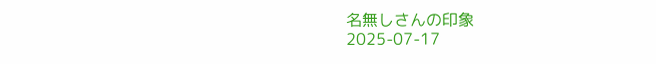名無しさんの印象
2025-07-17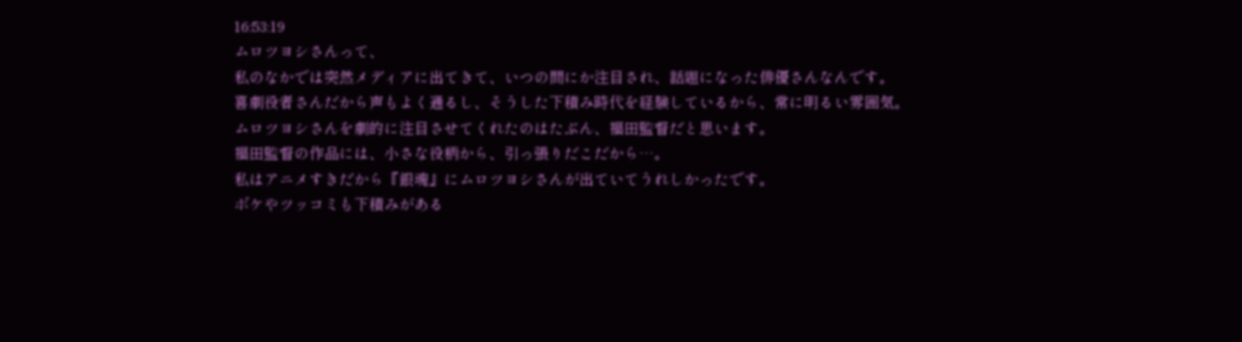16:53:19
ムロツヨシさんって、
私のなかでは突然メディアに出てきて、いつの間にか注目され、話題になった俳優さんなんです。
喜劇役者さんだから声もよく通るし、そうした下積み時代を経験しているから、常に明るい雰囲気。
ムロツヨシさんを劇的に注目させてくれたのはたぶん、福田監督だと思います。
福田監督の作品には、小さな役柄から、引っ張りだこだから…。
私はアニメすきだから『銀魂』にムロツヨシさんが出ていてうれしかったです。
ボケやツッコミも下積みがある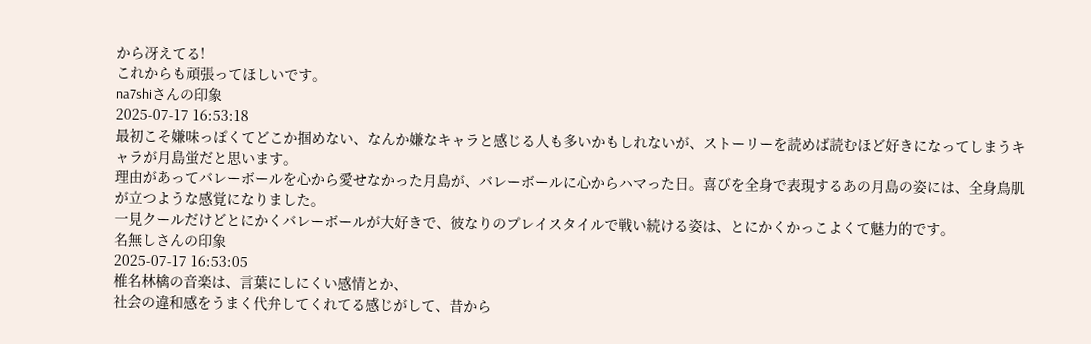から冴えてる!
これからも頑張ってほしいです。
na7shiさんの印象
2025-07-17 16:53:18
最初こそ嫌味っぽくてどこか掴めない、なんか嫌なキャラと感じる人も多いかもしれないが、ストーリーを読めば読むほど好きになってしまうキャラが月島蛍だと思います。
理由があってバレーボールを心から愛せなかった月島が、バレーボールに心からハマった日。喜びを全身で表現するあの月島の姿には、全身鳥肌が立つような感覚になりました。
一見クールだけどとにかくバレーボールが大好きで、彼なりのプレイスタイルで戦い続ける姿は、とにかくかっこよくて魅力的です。
名無しさんの印象
2025-07-17 16:53:05
椎名林檎の音楽は、言葉にしにくい感情とか、
社会の違和感をうまく代弁してくれてる感じがして、昔から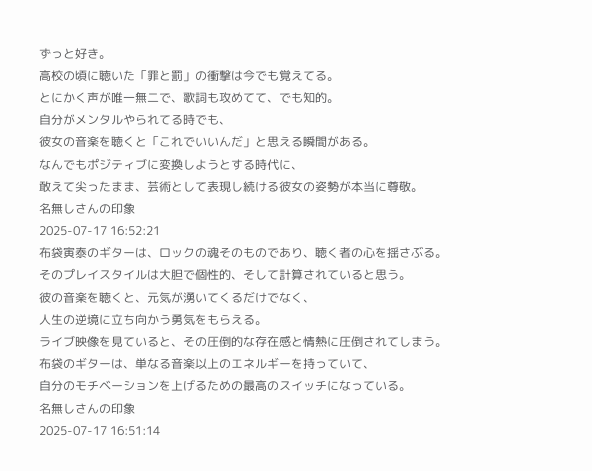ずっと好き。
高校の頃に聴いた「罪と罰」の衝撃は今でも覚えてる。
とにかく声が唯一無二で、歌詞も攻めてて、でも知的。
自分がメンタルやられてる時でも、
彼女の音楽を聴くと「これでいいんだ」と思える瞬間がある。
なんでもポジティブに変換しようとする時代に、
敢えて尖ったまま、芸術として表現し続ける彼女の姿勢が本当に尊敬。
名無しさんの印象
2025-07-17 16:52:21
布袋寅泰のギターは、ロックの魂そのものであり、聴く者の心を揺さぶる。
そのプレイスタイルは大胆で個性的、そして計算されていると思う。
彼の音楽を聴くと、元気が湧いてくるだけでなく、
人生の逆境に立ち向かう勇気をもらえる。
ライブ映像を見ていると、その圧倒的な存在感と情熱に圧倒されてしまう。
布袋のギターは、単なる音楽以上のエネルギーを持っていて、
自分のモチベーションを上げるための最高のスイッチになっている。
名無しさんの印象
2025-07-17 16:51:14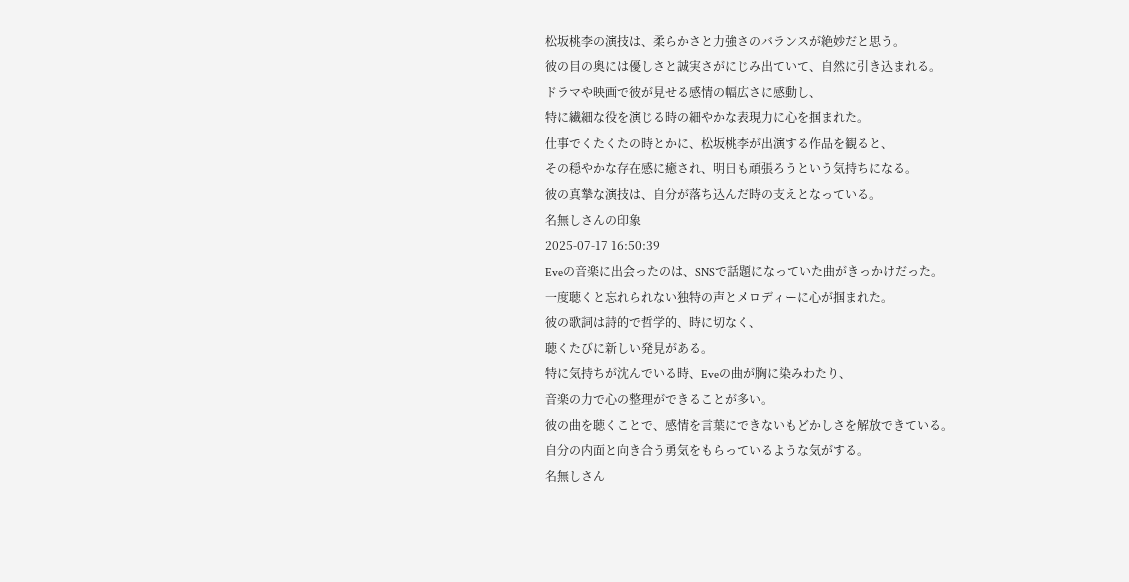松坂桃李の演技は、柔らかさと力強さのバランスが絶妙だと思う。
彼の目の奥には優しさと誠実さがにじみ出ていて、自然に引き込まれる。
ドラマや映画で彼が見せる感情の幅広さに感動し、
特に繊細な役を演じる時の細やかな表現力に心を掴まれた。
仕事でくたくたの時とかに、松坂桃李が出演する作品を観ると、
その穏やかな存在感に癒され、明日も頑張ろうという気持ちになる。
彼の真摯な演技は、自分が落ち込んだ時の支えとなっている。
名無しさんの印象
2025-07-17 16:50:39
Eveの音楽に出会ったのは、SNSで話題になっていた曲がきっかけだった。
一度聴くと忘れられない独特の声とメロディーに心が掴まれた。
彼の歌詞は詩的で哲学的、時に切なく、
聴くたびに新しい発見がある。
特に気持ちが沈んでいる時、Eveの曲が胸に染みわたり、
音楽の力で心の整理ができることが多い。
彼の曲を聴くことで、感情を言葉にできないもどかしさを解放できている。
自分の内面と向き合う勇気をもらっているような気がする。
名無しさん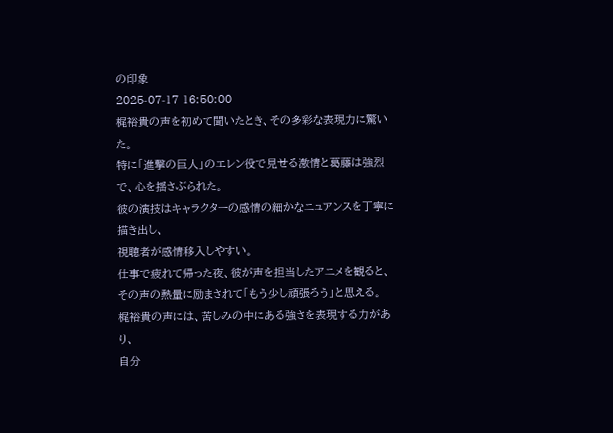の印象
2025-07-17 16:50:00
梶裕貴の声を初めて聞いたとき、その多彩な表現力に驚いた。
特に「進撃の巨人」のエレン役で見せる激情と葛藤は強烈で、心を揺さぶられた。
彼の演技はキャラクターの感情の細かなニュアンスを丁寧に描き出し、
視聴者が感情移入しやすい。
仕事で疲れて帰った夜、彼が声を担当したアニメを観ると、
その声の熱量に励まされて「もう少し頑張ろう」と思える。
梶裕貴の声には、苦しみの中にある強さを表現する力があり、
自分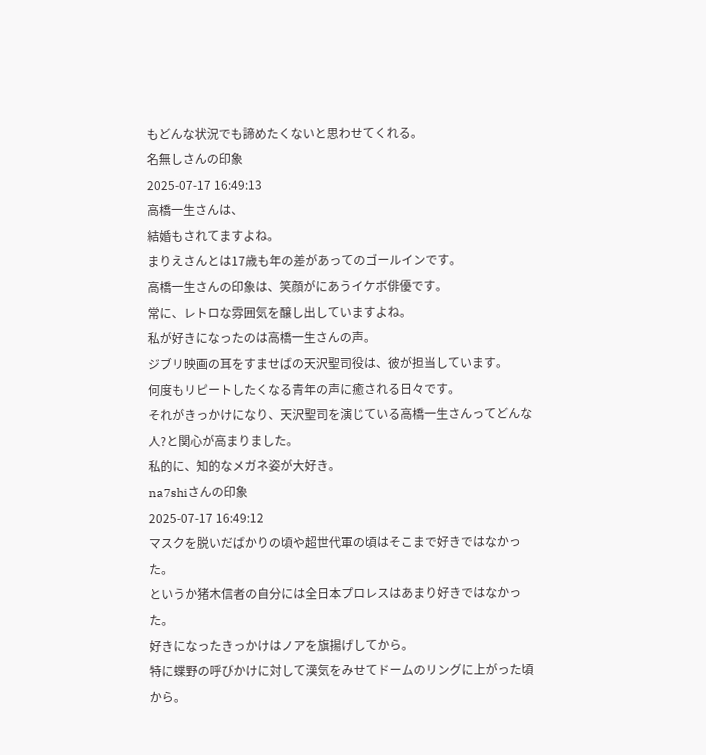もどんな状況でも諦めたくないと思わせてくれる。
名無しさんの印象
2025-07-17 16:49:13
高橋一生さんは、
結婚もされてますよね。
まりえさんとは17歳も年の差があってのゴールインです。
高橋一生さんの印象は、笑顔がにあうイケボ俳優です。
常に、レトロな雰囲気を醸し出していますよね。
私が好きになったのは高橋一生さんの声。
ジブリ映画の耳をすませばの天沢聖司役は、彼が担当しています。
何度もリピートしたくなる青年の声に癒される日々です。
それがきっかけになり、天沢聖司を演じている高橋一生さんってどんな人?と関心が高まりました。
私的に、知的なメガネ姿が大好き。
na7shiさんの印象
2025-07-17 16:49:12
マスクを脱いだばかりの頃や超世代軍の頃はそこまで好きではなかった。
というか猪木信者の自分には全日本プロレスはあまり好きではなかった。
好きになったきっかけはノアを旗揚げしてから。
特に蝶野の呼びかけに対して漢気をみせてドームのリングに上がった頃から。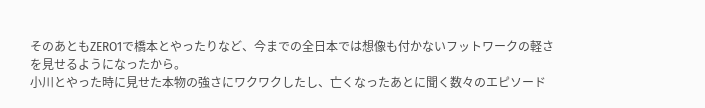そのあともZERO1で橋本とやったりなど、今までの全日本では想像も付かないフットワークの軽さを見せるようになったから。
小川とやった時に見せた本物の強さにワクワクしたし、亡くなったあとに聞く数々のエピソード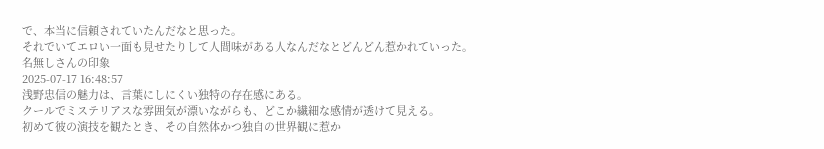で、本当に信頼されていたんだなと思った。
それでいてエロい一面も見せたりして人間味がある人なんだなとどんどん惹かれていった。
名無しさんの印象
2025-07-17 16:48:57
浅野忠信の魅力は、言葉にしにくい独特の存在感にある。
クールでミステリアスな雰囲気が漂いながらも、どこか繊細な感情が透けて見える。
初めて彼の演技を観たとき、その自然体かつ独自の世界観に惹か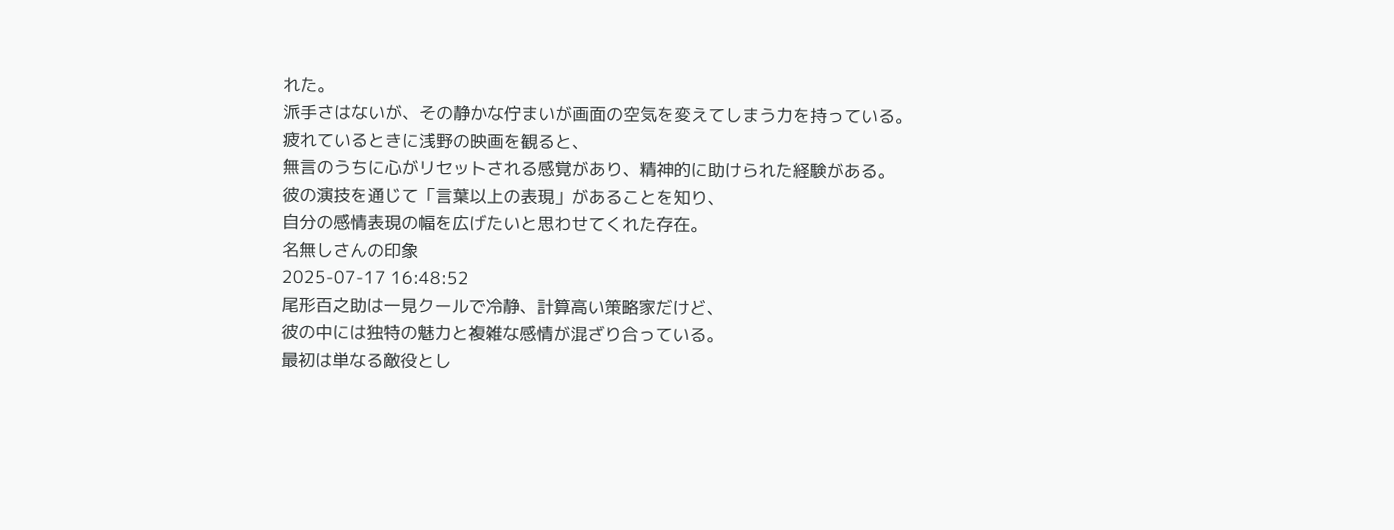れた。
派手さはないが、その静かな佇まいが画面の空気を変えてしまう力を持っている。
疲れているときに浅野の映画を観ると、
無言のうちに心がリセットされる感覚があり、精神的に助けられた経験がある。
彼の演技を通じて「言葉以上の表現」があることを知り、
自分の感情表現の幅を広げたいと思わせてくれた存在。
名無しさんの印象
2025-07-17 16:48:52
尾形百之助は一見クールで冷静、計算高い策略家だけど、
彼の中には独特の魅力と複雑な感情が混ざり合っている。
最初は単なる敵役とし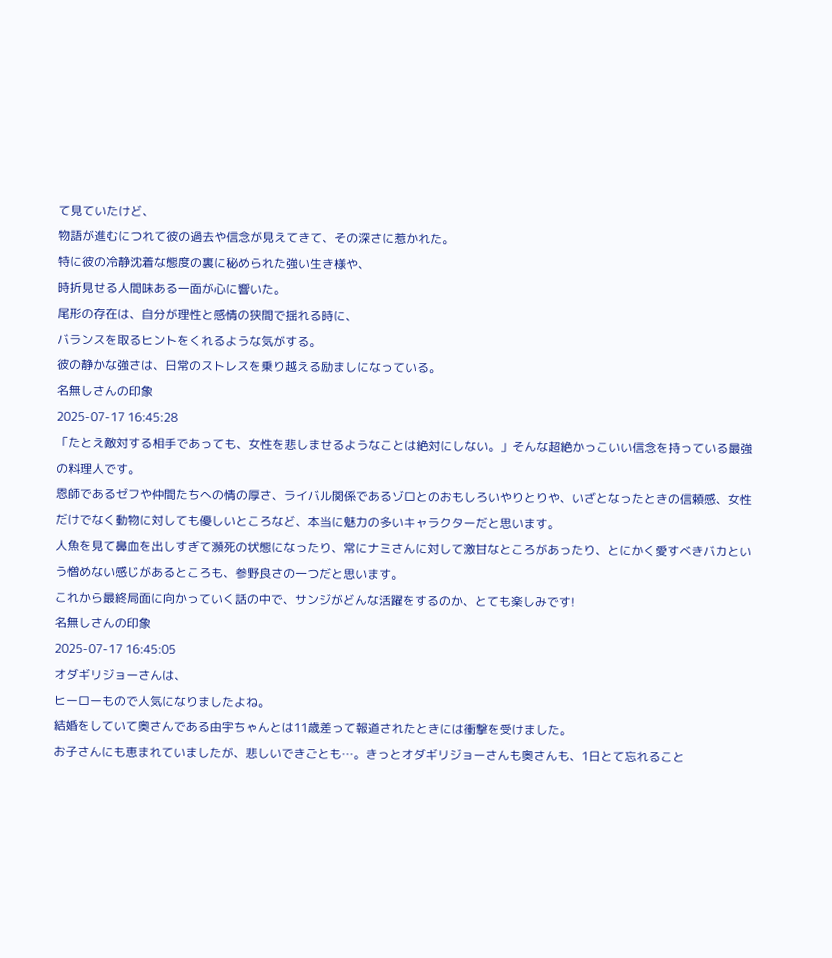て見ていたけど、
物語が進むにつれて彼の過去や信念が見えてきて、その深さに惹かれた。
特に彼の冷静沈着な態度の裏に秘められた強い生き様や、
時折見せる人間味ある一面が心に響いた。
尾形の存在は、自分が理性と感情の狭間で揺れる時に、
バランスを取るヒントをくれるような気がする。
彼の静かな強さは、日常のストレスを乗り越える励ましになっている。
名無しさんの印象
2025-07-17 16:45:28
「たとえ敵対する相手であっても、女性を悲しませるようなことは絶対にしない。」そんな超絶かっこいい信念を持っている最強の料理人です。
恩師であるゼフや仲間たちへの情の厚さ、ライバル関係であるゾロとのおもしろいやりとりや、いざとなったときの信頼感、女性だけでなく動物に対しても優しいところなど、本当に魅力の多いキャラクターだと思います。
人魚を見て鼻血を出しすぎて瀕死の状態になったり、常にナミさんに対して激甘なところがあったり、とにかく愛すべきバカという憎めない感じがあるところも、参野良さの一つだと思います。
これから最終局面に向かっていく話の中で、サンジがどんな活躍をするのか、とても楽しみです!
名無しさんの印象
2025-07-17 16:45:05
オダギリジョーさんは、
ヒーローもので人気になりましたよね。
結婚をしていて奥さんである由宇ちゃんとは11歳差って報道されたときには衝撃を受けました。
お子さんにも恵まれていましたが、悲しいできごとも…。きっとオダギリジョーさんも奥さんも、1日とて忘れること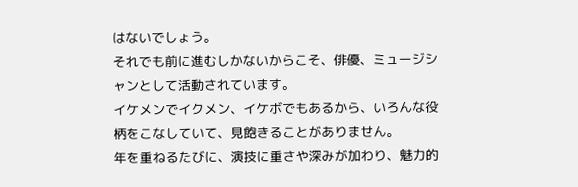はないでしょう。
それでも前に進むしかないからこそ、俳優、ミュージシャンとして活動されています。
イケメンでイクメン、イケボでもあるから、いろんな役柄をこなしていて、見飽きることがありません。
年を重ねるたびに、演技に重さや深みが加わり、魅力的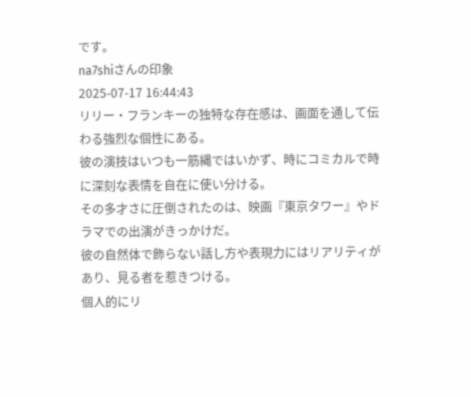です。
na7shiさんの印象
2025-07-17 16:44:43
リリー・フランキーの独特な存在感は、画面を通して伝わる強烈な個性にある。
彼の演技はいつも一筋縄ではいかず、時にコミカルで時に深刻な表情を自在に使い分ける。
その多才さに圧倒されたのは、映画『東京タワー』やドラマでの出演がきっかけだ。
彼の自然体で飾らない話し方や表現力にはリアリティがあり、見る者を惹きつける。
個人的にリ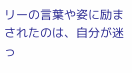リーの言葉や姿に励まされたのは、自分が迷っ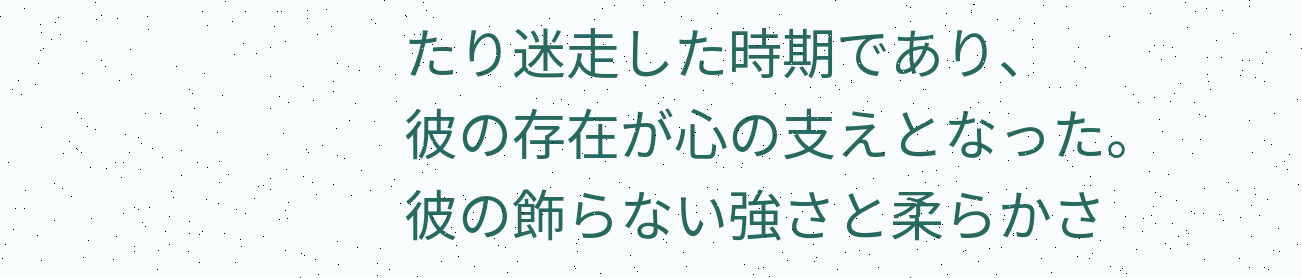たり迷走した時期であり、
彼の存在が心の支えとなった。
彼の飾らない強さと柔らかさ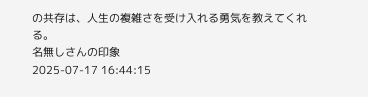の共存は、人生の複雑さを受け入れる勇気を教えてくれる。
名無しさんの印象
2025-07-17 16:44:15